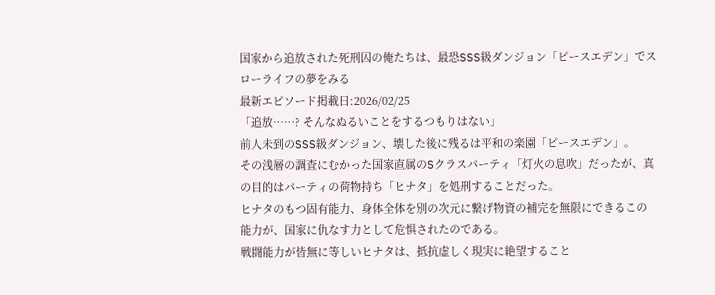国家から追放された死刑囚の俺たちは、最恐SSS級ダンジョン「ピースエデン」でスローライフの夢をみる
最新エピソード掲載日:2026/02/25
「追放……? そんなぬるいことをするつもりはない」
前人未到のSSS級ダンジョン、壊した後に残るは平和の楽園「ピースエデン」。
その浅層の調査にむかった国家直属のSクラスパーティ「灯火の息吹」だったが、真の目的はパーティの荷物持ち「ヒナタ」を処刑することだった。
ヒナタのもつ固有能力、身体全体を別の次元に繋げ物資の補完を無限にできるこの能力が、国家に仇なす力として危惧されたのである。
戦闘能力が皆無に等しいヒナタは、抵抗虚しく現実に絶望すること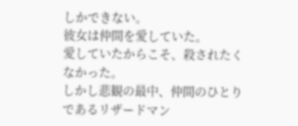しかできない。
彼女は仲間を愛していた。
愛していたからこそ、殺されたくなかった。
しかし悲観の最中、仲間のひとりであるリザードマン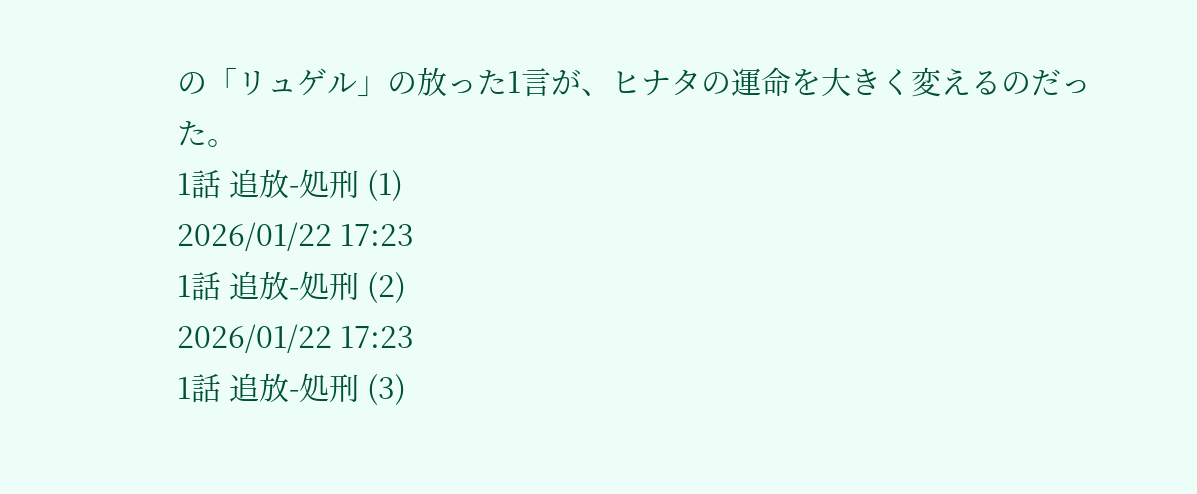の「リュゲル」の放った1言が、ヒナタの運命を大きく変えるのだった。
1話 追放-処刑 (1)
2026/01/22 17:23
1話 追放-処刑 (2)
2026/01/22 17:23
1話 追放-処刑 (3)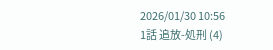2026/01/30 10:56
1話 追放-処刑 (4)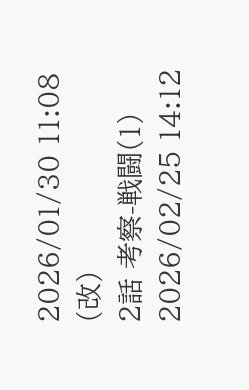2026/01/30 11:08
(改)
2話 考察-戦闘(1)
2026/02/25 14:12